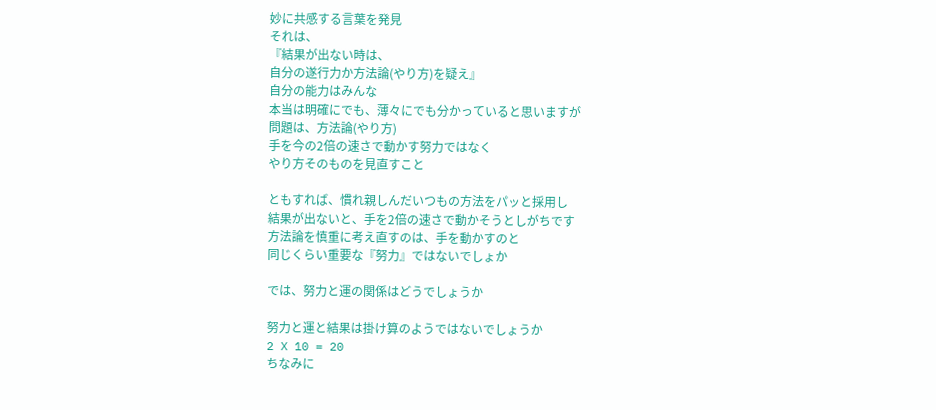妙に共感する言葉を発見
それは、
『結果が出ない時は、
自分の遂行力か方法論(やり方)を疑え』
自分の能力はみんな
本当は明確にでも、薄々にでも分かっていると思いますが
問題は、方法論(やり方)
手を今の2倍の速さで動かす努力ではなく
やり方そのものを見直すこと

ともすれば、慣れ親しんだいつもの方法をパッと採用し
結果が出ないと、手を2倍の速さで動かそうとしがちです
方法論を慎重に考え直すのは、手を動かすのと
同じくらい重要な『努力』ではないでしょか

では、努力と運の関係はどうでしょうか

努力と運と結果は掛け算のようではないでしょうか
2 X 10 = 20
ちなみに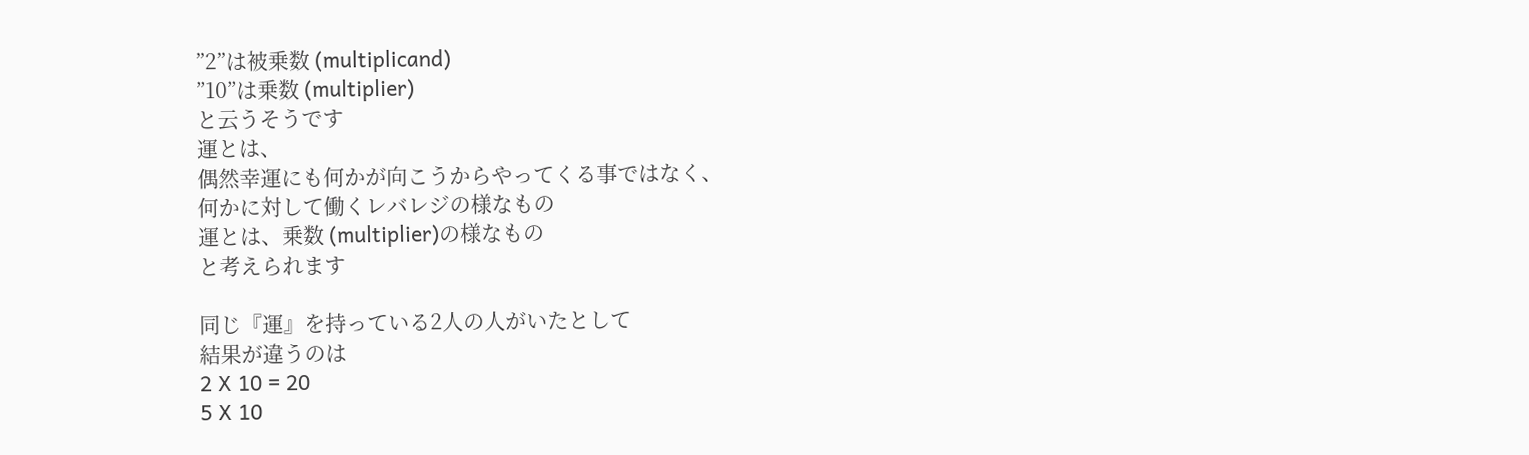”2”は被乗数 (multiplicand)
”10”は乗数 (multiplier)
と云うそうです
運とは、
偶然幸運にも何かが向こうからやってくる事ではなく、
何かに対して働くレバレジの様なもの
運とは、乗数 (multiplier)の様なもの
と考えられます

同じ『運』を持っている2人の人がいたとして
結果が違うのは
2 X 10 = 20
5 X 10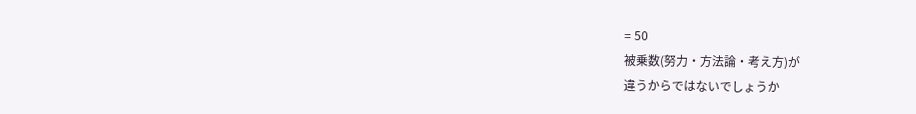= 50
被乗数(努力・方法論・考え方)が
違うからではないでしょうか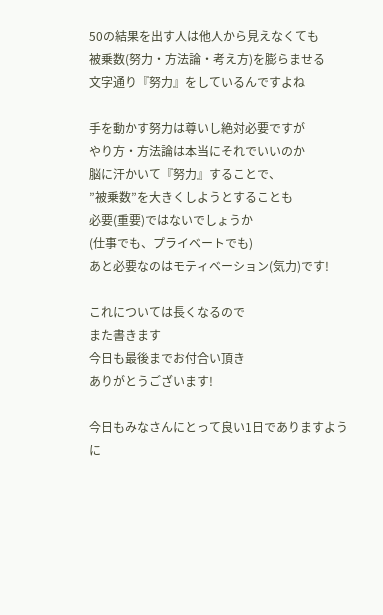50の結果を出す人は他人から見えなくても
被乗数(努力・方法論・考え方)を膨らませる
文字通り『努力』をしているんですよね

手を動かす努力は尊いし絶対必要ですが
やり方・方法論は本当にそれでいいのか
脳に汗かいて『努力』することで、
”被乗数”を大きくしようとすることも
必要(重要)ではないでしょうか
(仕事でも、プライベートでも)
あと必要なのはモティベーション(気力)です!

これについては長くなるので
また書きます
今日も最後までお付合い頂き
ありがとうございます!

今日もみなさんにとって良い1日でありますように